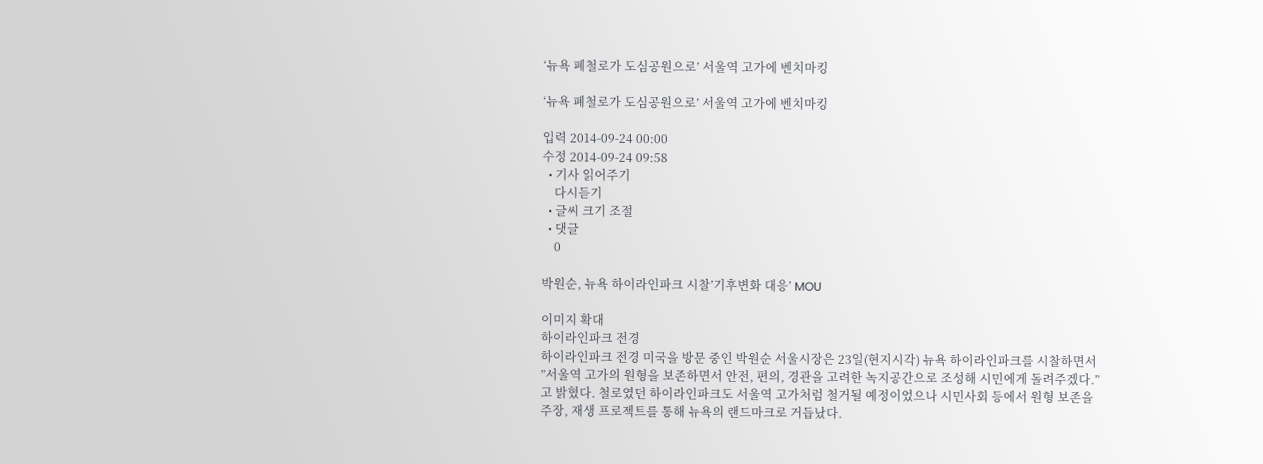‘뉴욕 폐철로가 도심공원으로’ 서울역 고가에 벤치마킹

‘뉴욕 폐철로가 도심공원으로’ 서울역 고가에 벤치마킹

입력 2014-09-24 00:00
수정 2014-09-24 09:58
  • 기사 읽어주기
    다시듣기
  • 글씨 크기 조절
  • 댓글
    0

박원순, 뉴욕 하이라인파크 시찰’기후변화 대응’ MOU

이미지 확대
하이라인파크 전경
하이라인파크 전경 미국을 방문 중인 박원순 서울시장은 23일(현지시각) 뉴욕 하이라인파크를 시찰하면서 ”서울역 고가의 원형을 보존하면서 안전, 편의, 경관을 고려한 녹지공간으로 조성해 시민에게 돌려주겠다.”고 밝혔다. 철로였던 하이라인파크도 서울역 고가처럼 철거될 예정이었으나 시민사회 등에서 원형 보존을 주장, 재생 프로젝트를 통해 뉴욕의 랜드마크로 거듭났다.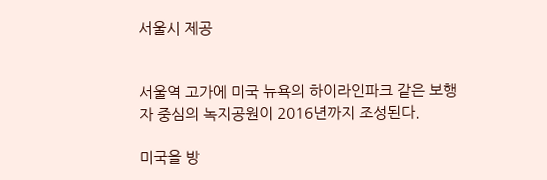서울시 제공


서울역 고가에 미국 뉴욕의 하이라인파크 같은 보행자 중심의 녹지공원이 2016년까지 조성된다.

미국을 방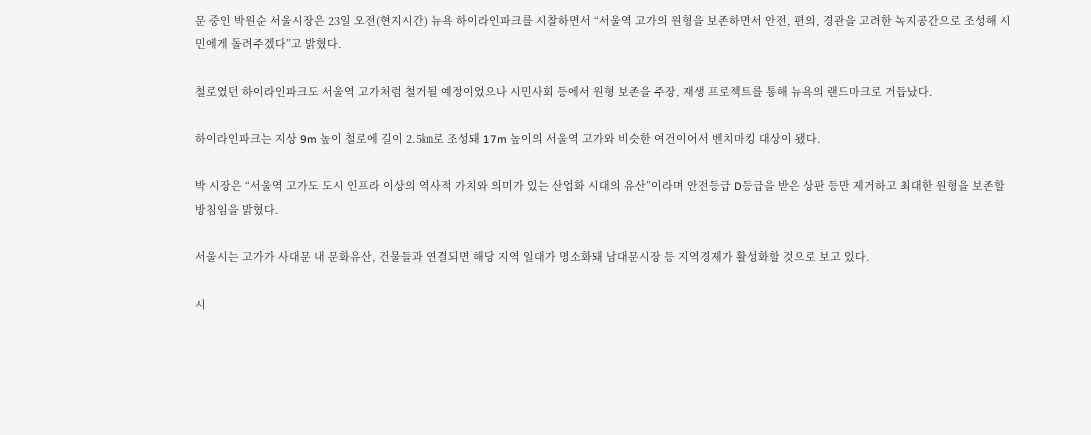문 중인 박원순 서울시장은 23일 오전(현지시간) 뉴욕 하이라인파크를 시찰하면서 “서울역 고가의 원형을 보존하면서 안전, 편의, 경관을 고려한 녹지공간으로 조성해 시민에게 돌려주겠다”고 밝혔다.

철로였던 하이라인파크도 서울역 고가처럼 철거될 예정이었으나 시민사회 등에서 원형 보존을 주장, 재생 프로젝트를 통해 뉴욕의 랜드마크로 거듭났다.

하이라인파크는 지상 9m 높이 철로에 길이 2.5㎞로 조성돼 17m 높이의 서울역 고가와 비슷한 여건이어서 벤치마킹 대상이 됐다.

박 시장은 “서울역 고가도 도시 인프라 이상의 역사적 가치와 의미가 있는 산업화 시대의 유산”이라며 안전등급 D등급을 받은 상판 등만 제거하고 최대한 원형을 보존할 방침임을 밝혔다.

서울시는 고가가 사대문 내 문화유산, 건물들과 연결되면 해당 지역 일대가 명소화돼 남대문시장 등 지역경제가 활성화할 것으로 보고 있다.

시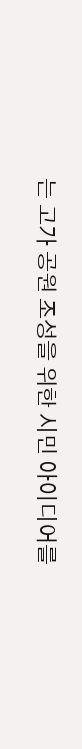는 고가 공원 조성을 위한 시민 아이디어를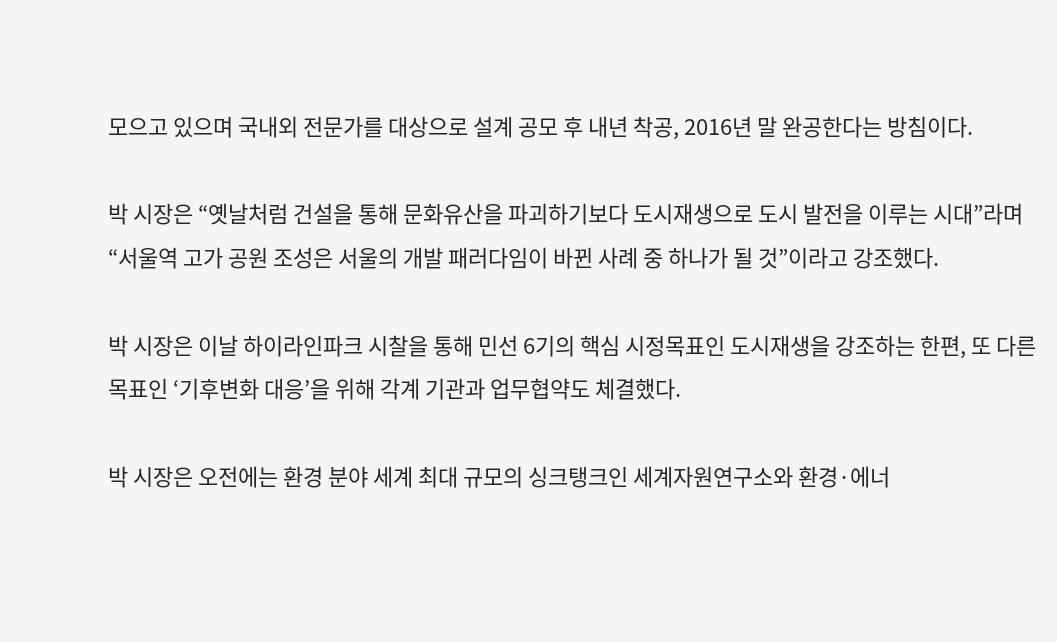모으고 있으며 국내외 전문가를 대상으로 설계 공모 후 내년 착공, 2016년 말 완공한다는 방침이다.

박 시장은 “옛날처럼 건설을 통해 문화유산을 파괴하기보다 도시재생으로 도시 발전을 이루는 시대”라며 “서울역 고가 공원 조성은 서울의 개발 패러다임이 바뀐 사례 중 하나가 될 것”이라고 강조했다.

박 시장은 이날 하이라인파크 시찰을 통해 민선 6기의 핵심 시정목표인 도시재생을 강조하는 한편, 또 다른 목표인 ‘기후변화 대응’을 위해 각계 기관과 업무협약도 체결했다.

박 시장은 오전에는 환경 분야 세계 최대 규모의 싱크탱크인 세계자원연구소와 환경·에너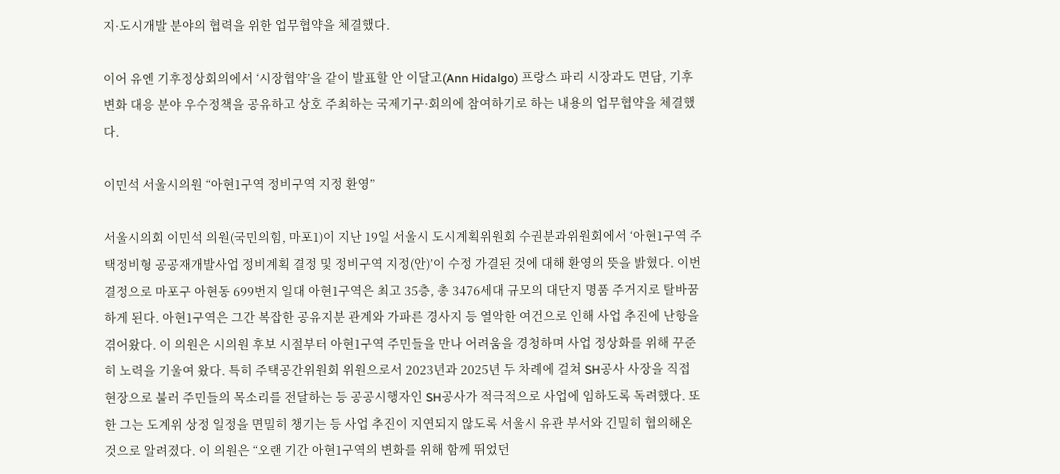지·도시개발 분야의 협력을 위한 업무협약을 체결했다.

이어 유엔 기후정상회의에서 ‘시장협약’을 같이 발표할 안 이달고(Ann Hidalgo) 프랑스 파리 시장과도 면담, 기후변화 대응 분야 우수정책을 공유하고 상호 주최하는 국제기구·회의에 참여하기로 하는 내용의 업무협약을 체결했다.

이민석 서울시의원 “아현1구역 정비구역 지정 환영”

서울시의회 이민석 의원(국민의힘, 마포1)이 지난 19일 서울시 도시계획위원회 수권분과위원회에서 ‘아현1구역 주택정비형 공공재개발사업 정비계획 결정 및 정비구역 지정(안)’이 수정 가결된 것에 대해 환영의 뜻을 밝혔다. 이번 결정으로 마포구 아현동 699번지 일대 아현1구역은 최고 35층, 총 3476세대 규모의 대단지 명품 주거지로 탈바꿈하게 된다. 아현1구역은 그간 복잡한 공유지분 관계와 가파른 경사지 등 열악한 여건으로 인해 사업 추진에 난항을 겪어왔다. 이 의원은 시의원 후보 시절부터 아현1구역 주민들을 만나 어려움을 경청하며 사업 정상화를 위해 꾸준히 노력을 기울여 왔다. 특히 주택공간위원회 위원으로서 2023년과 2025년 두 차례에 걸쳐 SH공사 사장을 직접 현장으로 불러 주민들의 목소리를 전달하는 등 공공시행자인 SH공사가 적극적으로 사업에 임하도록 독려했다. 또한 그는 도계위 상정 일정을 면밀히 챙기는 등 사업 추진이 지연되지 않도록 서울시 유관 부서와 긴밀히 협의해온 것으로 알려졌다. 이 의원은 “오랜 기간 아현1구역의 변화를 위해 함께 뛰었던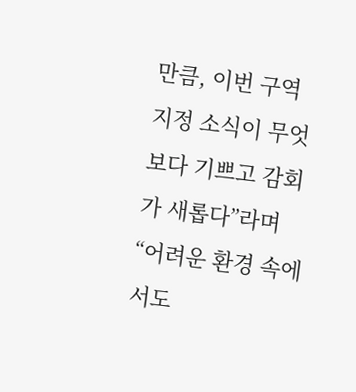만큼, 이번 구역 지정 소식이 무엇보다 기쁘고 감회가 새롭다”라며 “어려운 환경 속에서도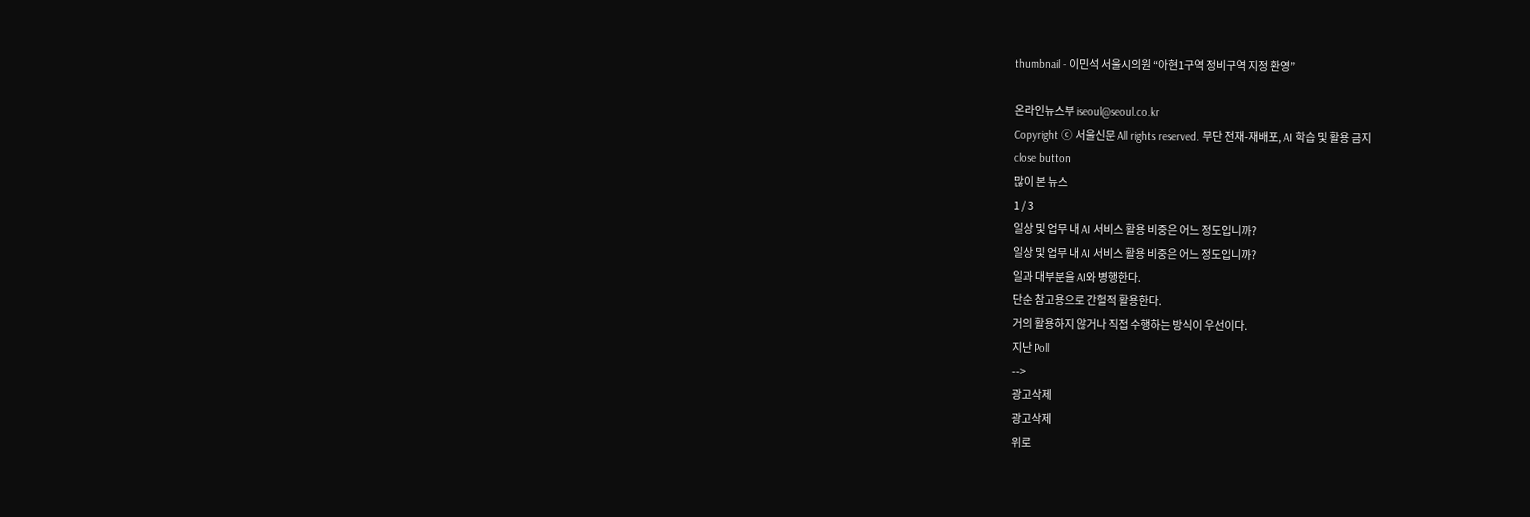thumbnail - 이민석 서울시의원 “아현1구역 정비구역 지정 환영”

온라인뉴스부 iseoul@seoul.co.kr
Copyright ⓒ 서울신문 All rights reserved. 무단 전재-재배포, AI 학습 및 활용 금지
close button
많이 본 뉴스
1 / 3
일상 및 업무 내 AI 서비스 활용 비중은 어느 정도입니까?
일상 및 업무 내 AI 서비스 활용 비중은 어느 정도입니까?
일과 대부분을 AI와 병행한다.
단순 참고용으로 간헐적 활용한다.
거의 활용하지 않거나 직접 수행하는 방식이 우선이다.
지난 Poll
-->
광고삭제
광고삭제
위로